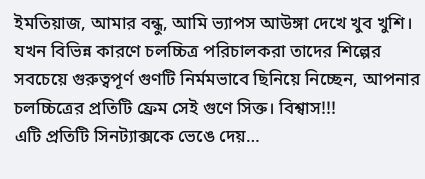ইমতিয়াজ, আমার বন্ধু, আমি ভ্যাপস আউঙ্গা দেখে খুব খুশি। যখন বিভিন্ন কারণে চলচ্চিত্র পরিচালকরা তাদের শিল্পের সবচেয়ে গুরুত্বপূর্ণ গুণটি নির্মমভাবে ছিনিয়ে নিচ্ছেন, আপনার চলচ্চিত্রের প্রতিটি ফ্রেম সেই গুণে সিক্ত। বিশ্বাস!!!
এটি প্রতিটি সিনট্যাক্সকে ভেঙে দেয়…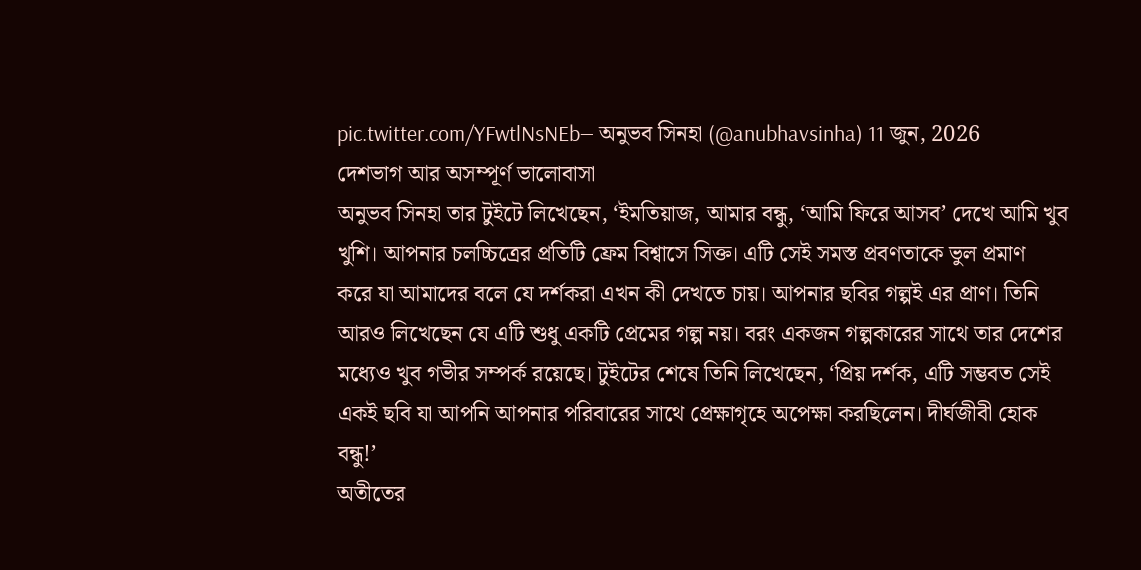pic.twitter.com/YFwtlNsNEb— অনুভব সিনহা (@anubhavsinha) 11 জুন, 2026
দেশভাগ আর অসম্পূর্ণ ভালোবাসা
অনুভব সিনহা তার টুইটে লিখেছেন, ‘ইমতিয়াজ, আমার বন্ধু, ‘আমি ফিরে আসব’ দেখে আমি খুব খুশি। আপনার চলচ্চিত্রের প্রতিটি ফ্রেম বিশ্বাসে সিক্ত। এটি সেই সমস্ত প্রবণতাকে ভুল প্রমাণ করে যা আমাদের বলে যে দর্শকরা এখন কী দেখতে চায়। আপনার ছবির গল্পই এর প্রাণ। তিনি আরও লিখেছেন যে এটি শুধু একটি প্রেমের গল্প নয়। বরং একজন গল্পকারের সাথে তার দেশের মধ্যেও খুব গভীর সম্পর্ক রয়েছে। টুইটের শেষে তিনি লিখেছেন, ‘প্রিয় দর্শক, এটি সম্ভবত সেই একই ছবি যা আপনি আপনার পরিবারের সাথে প্রেক্ষাগৃহে অপেক্ষা করছিলেন। দীর্ঘজীবী হোক বন্ধু!’
অতীতের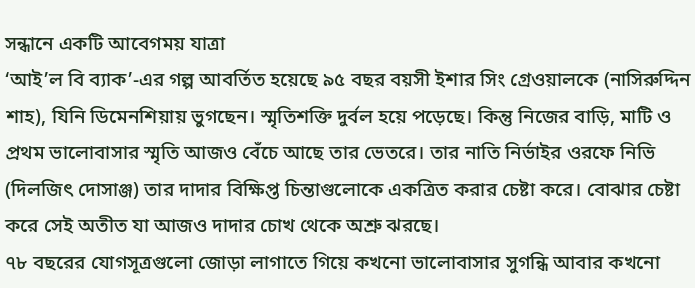সন্ধানে একটি আবেগময় যাত্রা
‘আই’ল বি ব্যাক’-এর গল্প আবর্তিত হয়েছে ৯৫ বছর বয়সী ইশার সিং গ্রেওয়ালকে (নাসিরুদ্দিন শাহ), যিনি ডিমেনশিয়ায় ভুগছেন। স্মৃতিশক্তি দুর্বল হয়ে পড়েছে। কিন্তু নিজের বাড়ি, মাটি ও প্রথম ভালোবাসার স্মৃতি আজও বেঁচে আছে তার ভেতরে। তার নাতি নির্ভাইর ওরফে নিভি (দিলজিৎ দোসাঞ্জ) তার দাদার বিক্ষিপ্ত চিন্তাগুলোকে একত্রিত করার চেষ্টা করে। বোঝার চেষ্টা করে সেই অতীত যা আজও দাদার চোখ থেকে অশ্রু ঝরছে।
৭৮ বছরের যোগসূত্রগুলো জোড়া লাগাতে গিয়ে কখনো ভালোবাসার সুগন্ধি আবার কখনো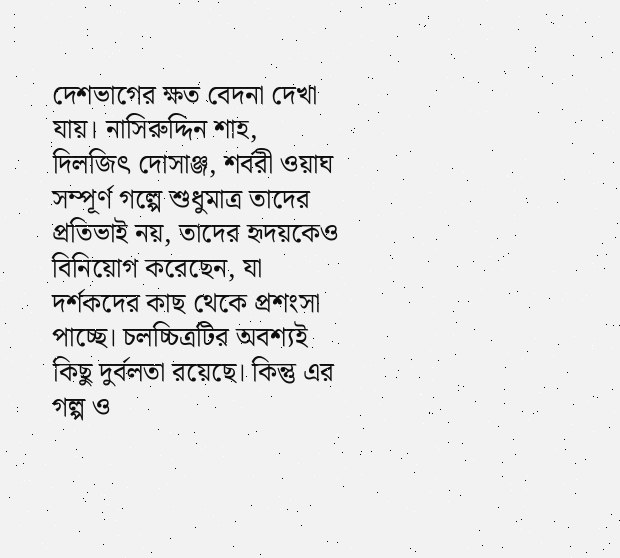দেশভাগের ক্ষত বেদনা দেখা যায়। নাসিরুদ্দিন শাহ, দিলজিৎ দোসাঞ্জ, শর্বরী ওয়াঘ সম্পূর্ণ গল্পে শুধুমাত্র তাদের প্রতিভাই নয়, তাদের হৃদয়কেও বিনিয়োগ করেছেন, যা দর্শকদের কাছ থেকে প্রশংসা পাচ্ছে। চলচ্চিত্রটির অবশ্যই কিছু দুর্বলতা রয়েছে। কিন্তু এর গল্প ও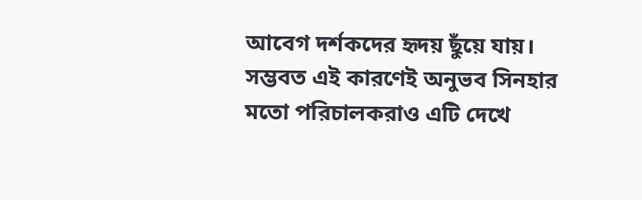আবেগ দর্শকদের হৃদয় ছুঁয়ে যায়। সম্ভবত এই কারণেই অনুভব সিনহার মতো পরিচালকরাও এটি দেখে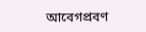আবেগপ্রবণ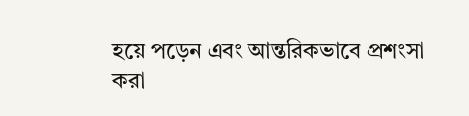হয়ে পড়েন এবং আন্তরিকভাবে প্রশংসা করা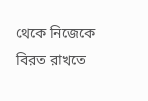থেকে নিজেকে বিরত রাখতে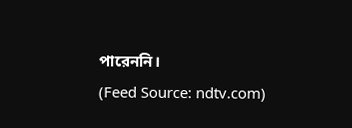পারেননি।
(Feed Source: ndtv.com)